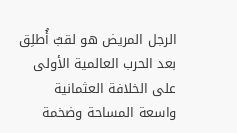الرجل المريض هو لقبٌ أُطلِق بعد الحرب العالمية الأولى على الخلافة العثمانية واسعة المساحة وضخمة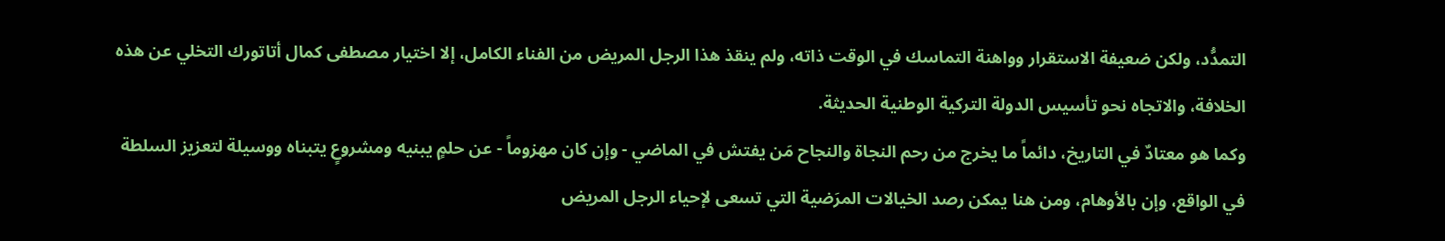التمدُّد، ولكن ضعيفة الاستقرار وواهنة التماسك في الوقت ذاته، ولم ينقذ هذا الرجل المريض من الفناء الكامل، إلا اختيار مصطفى كمال أتاتورك التخلي عن هذه الخلافة، والاتجاه نحو تأسيس الدولة التركية الوطنية الحديثة.
وكما هو معتادٌ في التاريخ، دائماً ما يخرج من رحم النجاة والنجاح مَن يفتش في الماضي - وإن كان مهزوماً - عن حلمٍ يبنيه ومشروعٍ يتبناه ووسيلة لتعزيز السلطة في الواقع، وإن بالأوهام، ومن هنا يمكن رصد الخيالات المرَضية التي تسعى لإحياء الرجل المريض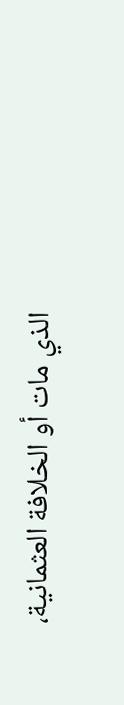الذي مات أو الخلافة العثمانية،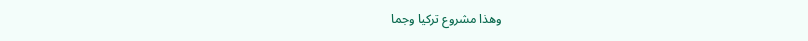وهذا مشروع تركيا وجما